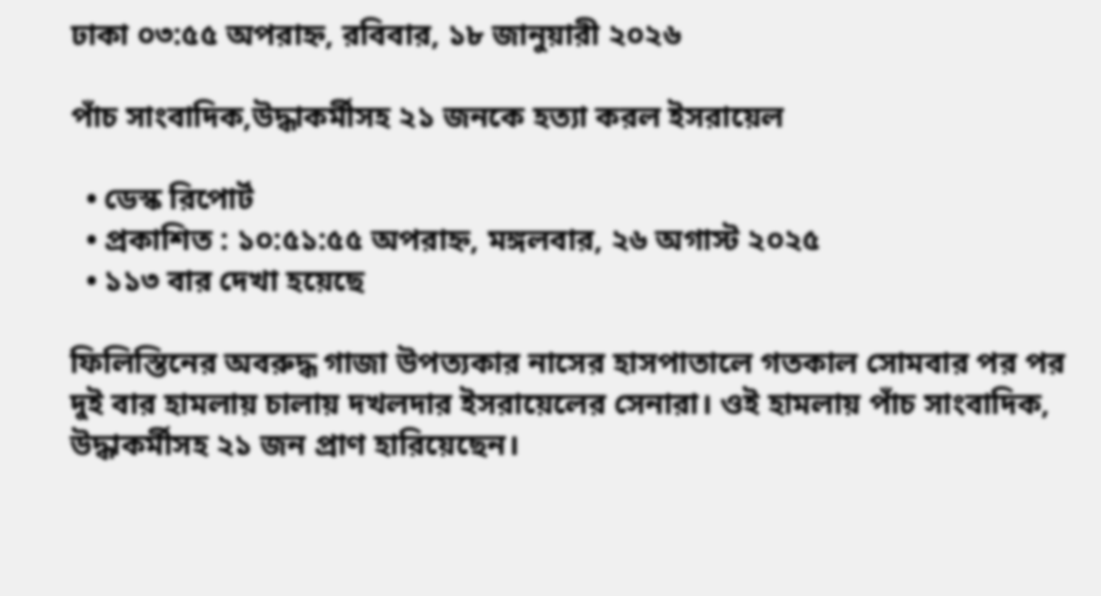ঢাকা ০৩:৫৫ অপরাহ্ন, রবিবার, ১৮ জানুয়ারী ২০২৬

পাঁচ সাংবাদিক,উদ্ধাকর্মীসহ ২১ জনকে হত্যা করল ইসরায়েল

  • ডেস্ক রিপোর্ট
  • প্রকাশিত : ১০:৫১:৫৫ অপরাহ্ন, মঙ্গলবার, ২৬ অগাস্ট ২০২৫
  • ১১৩ বার দেখা হয়েছে

ফিলিস্তিনের অবরুদ্ধ গাজা উপত্যকার নাসের হাসপাতালে গতকাল সোমবার পর পর দুই বার হামলায় চালায় দখলদার ইসরায়েলের সেনারা। ওই হামলায় পাঁচ সাংবাদিক, উদ্ধাকর্মীসহ ২১ জন প্রাণ হারিয়েছেন।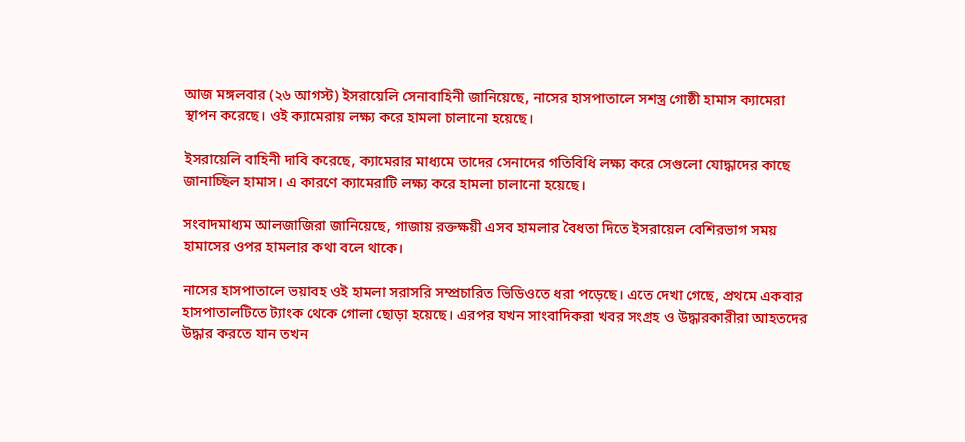আজ মঙ্গলবার (২৬ আগস্ট) ইসরায়েলি সেনাবাহিনী জানিয়েছে, নাসের হাসপাতালে সশস্ত্র গোষ্ঠী হামাস ক্যামেরা স্থাপন করেছে। ওই ক্যামেরায় লক্ষ্য করে হামলা চালানো হয়েছে।

ইসরায়েলি বাহিনী দাবি করেছে, ক্যামেরার মাধ্যমে তাদের সেনাদের গতিবিধি লক্ষ্য করে সেগুলো যোদ্ধাদের কাছে জানাচ্ছিল হামাস। এ কারণে ক্যামেরাটি লক্ষ্য করে হামলা চালানো হয়েছে।

সংবাদমাধ্যম আলজাজিরা জানিয়েছে, গাজায় রক্তক্ষয়ী এসব হামলার বৈধতা দিতে ইসরায়েল বেশিরভাগ সময় হামাসের ওপর হামলার কথা বলে থাকে।

নাসের হাসপাতালে ভয়াবহ ওই হামলা সরাসরি সম্প্রচারিত ভিডিওতে ধরা পড়েছে। এতে দেখা গেছে, প্রথমে একবার হাসপাতালটিতে ট্যাংক থেকে গোলা ছোড়া হয়েছে। এরপর যখন সাংবাদিকরা খবর সংগ্রহ ও উদ্ধারকারীরা আহতদের উদ্ধার করতে যান তখন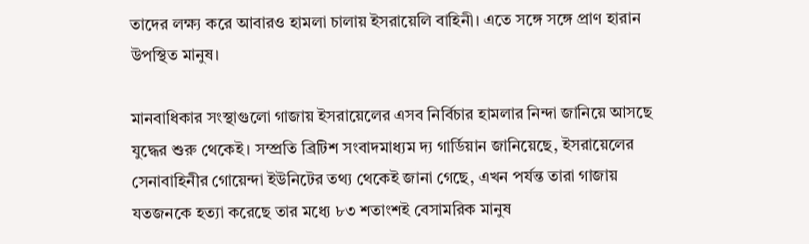তাদের লক্ষ্য করে আবারও হামলা চালায় ইসরায়েলি বাহিনী। এতে সঙ্গে সঙ্গে প্রাণ হারান উপস্থিত মানুষ।

মানবাধিকার সংস্থাগুলো গাজায় ইসরায়েলের এসব নির্বিচার হামলার নিন্দা জানিয়ে আসছে যুদ্ধের শুরু থেকেই। সম্প্রতি ব্রিটিশ সংবাদমাধ্যম দ্য গার্ডিয়ান জানিয়েছে, ইসরায়েলের সেনাবাহিনীর গোয়েন্দা ইউনিটের তথ্য থেকেই জানা গেছে, এখন পর্যন্ত তারা গাজায় যতজনকে হত্যা করেছে তার মধ্যে ৮৩ শতাংশই বেসামরিক মানুষ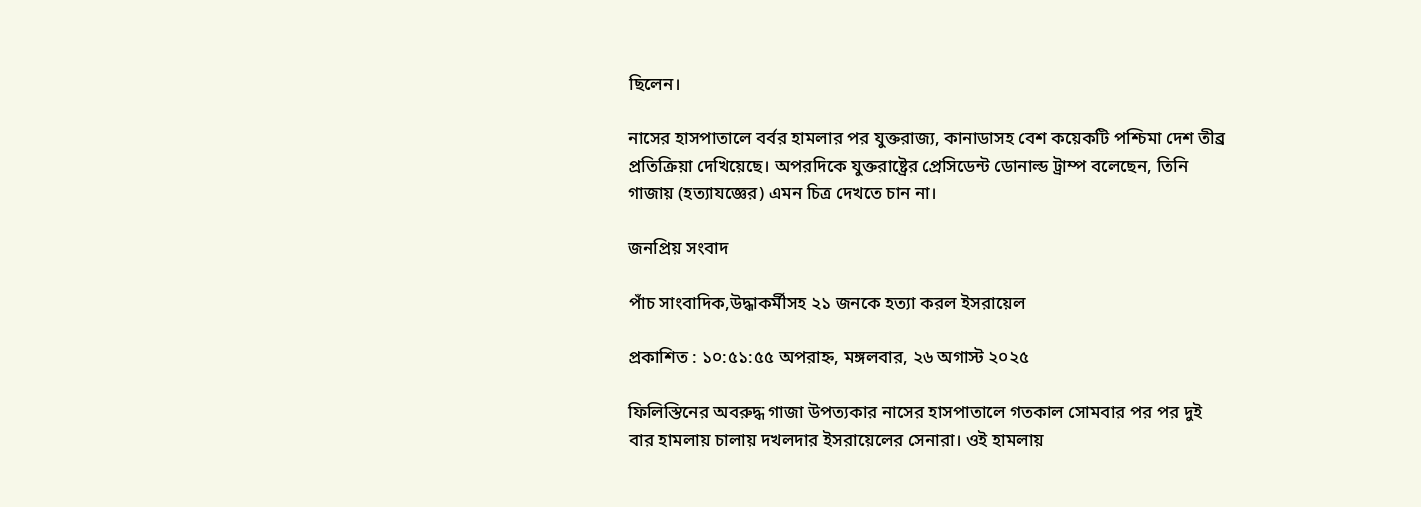ছিলেন।

নাসের হাসপাতালে বর্বর হামলার পর যুক্তরাজ্য, কানাডাসহ বেশ কয়েকটি পশ্চিমা দেশ তীব্র প্রতিক্রিয়া দেখিয়েছে। অপরদিকে যুক্তরাষ্ট্রের প্রেসিডেন্ট ডোনাল্ড ট্রাম্প বলেছেন, তিনি গাজায় (হত্যাযজ্ঞের) এমন চিত্র দেখতে চান না।

জনপ্রিয় সংবাদ

পাঁচ সাংবাদিক,উদ্ধাকর্মীসহ ২১ জনকে হত্যা করল ইসরায়েল

প্রকাশিত : ১০:৫১:৫৫ অপরাহ্ন, মঙ্গলবার, ২৬ অগাস্ট ২০২৫

ফিলিস্তিনের অবরুদ্ধ গাজা উপত্যকার নাসের হাসপাতালে গতকাল সোমবার পর পর দুই বার হামলায় চালায় দখলদার ইসরায়েলের সেনারা। ওই হামলায়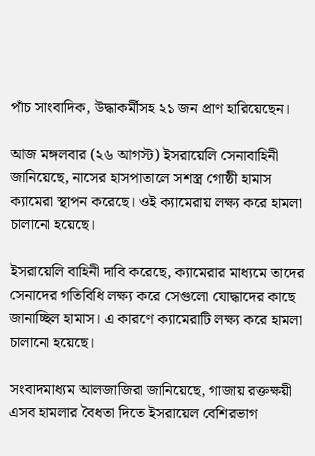পাঁচ সাংবাদিক, উদ্ধাকর্মীসহ ২১ জন প্রাণ হারিয়েছেন।

আজ মঙ্গলবার (২৬ আগস্ট) ইসরায়েলি সেনাবাহিনী জানিয়েছে, নাসের হাসপাতালে সশস্ত্র গোষ্ঠী হামাস ক্যামেরা স্থাপন করেছে। ওই ক্যামেরায় লক্ষ্য করে হামলা চালানো হয়েছে।

ইসরায়েলি বাহিনী দাবি করেছে, ক্যামেরার মাধ্যমে তাদের সেনাদের গতিবিধি লক্ষ্য করে সেগুলো যোদ্ধাদের কাছে জানাচ্ছিল হামাস। এ কারণে ক্যামেরাটি লক্ষ্য করে হামলা চালানো হয়েছে।

সংবাদমাধ্যম আলজাজিরা জানিয়েছে, গাজায় রক্তক্ষয়ী এসব হামলার বৈধতা দিতে ইসরায়েল বেশিরভাগ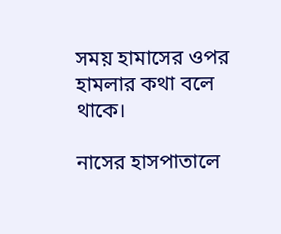সময় হামাসের ওপর হামলার কথা বলে থাকে।

নাসের হাসপাতালে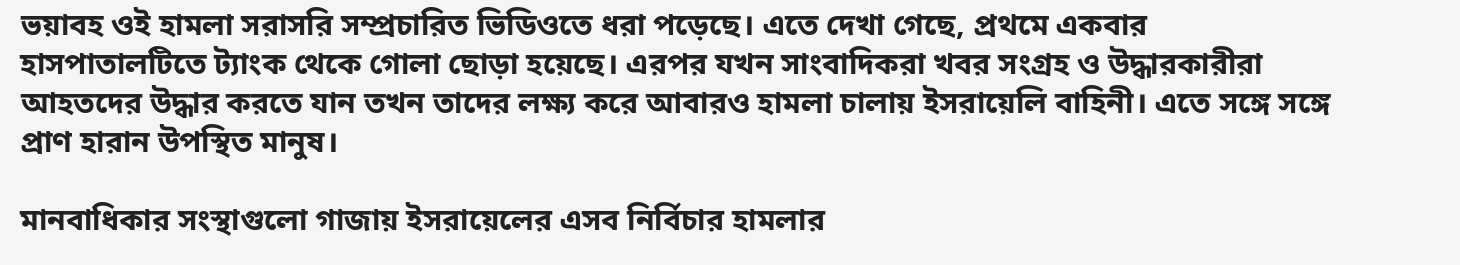ভয়াবহ ওই হামলা সরাসরি সম্প্রচারিত ভিডিওতে ধরা পড়েছে। এতে দেখা গেছে, প্রথমে একবার হাসপাতালটিতে ট্যাংক থেকে গোলা ছোড়া হয়েছে। এরপর যখন সাংবাদিকরা খবর সংগ্রহ ও উদ্ধারকারীরা আহতদের উদ্ধার করতে যান তখন তাদের লক্ষ্য করে আবারও হামলা চালায় ইসরায়েলি বাহিনী। এতে সঙ্গে সঙ্গে প্রাণ হারান উপস্থিত মানুষ।

মানবাধিকার সংস্থাগুলো গাজায় ইসরায়েলের এসব নির্বিচার হামলার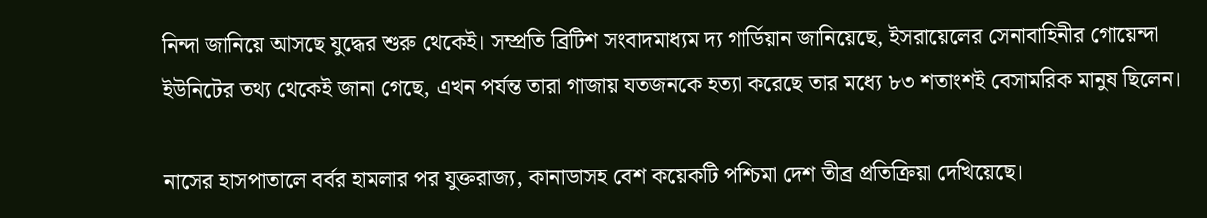নিন্দা জানিয়ে আসছে যুদ্ধের শুরু থেকেই। সম্প্রতি ব্রিটিশ সংবাদমাধ্যম দ্য গার্ডিয়ান জানিয়েছে, ইসরায়েলের সেনাবাহিনীর গোয়েন্দা ইউনিটের তথ্য থেকেই জানা গেছে, এখন পর্যন্ত তারা গাজায় যতজনকে হত্যা করেছে তার মধ্যে ৮৩ শতাংশই বেসামরিক মানুষ ছিলেন।

নাসের হাসপাতালে বর্বর হামলার পর যুক্তরাজ্য, কানাডাসহ বেশ কয়েকটি পশ্চিমা দেশ তীব্র প্রতিক্রিয়া দেখিয়েছে।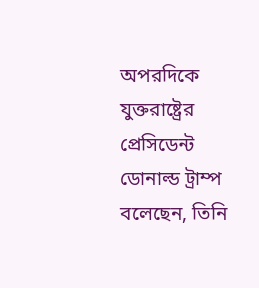অপরদিকে যুক্তরাষ্ট্রের প্রেসিডেন্ট ডোনাল্ড ট্রাম্প বলেছেন, তিনি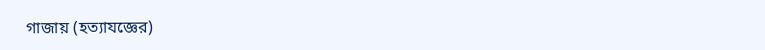গাজায় (হত্যাযজ্ঞের)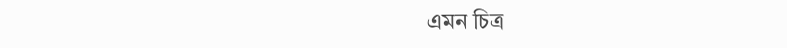এমন চিত্র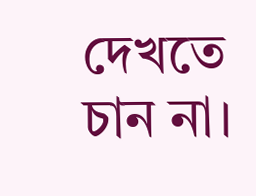দেখতে চান না।